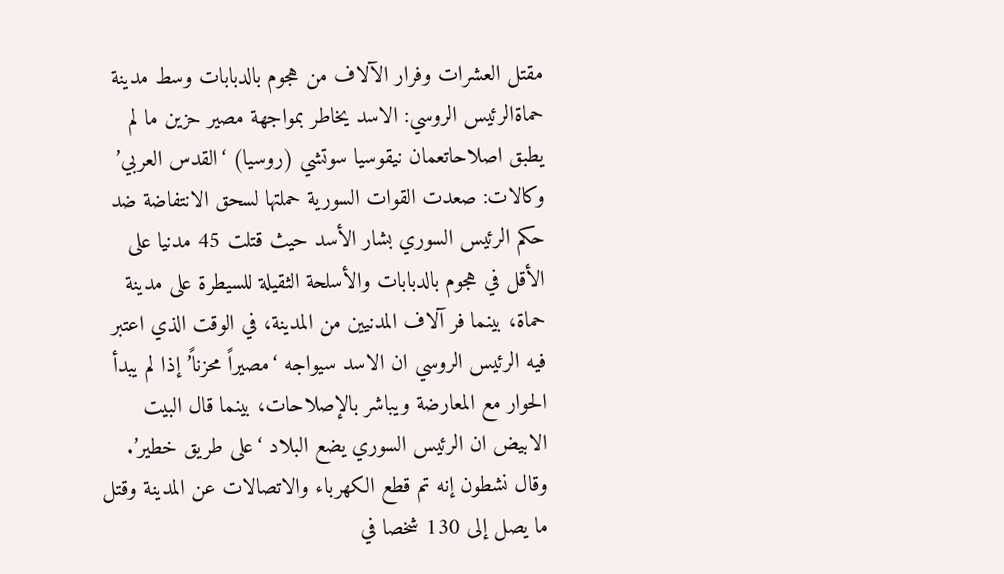مقتل العشرات وفرار الآلاف من هجوم بالدبابات وسط مدينة حماةالرئيس الروسي: الاسد يخاطر بمواجهة مصير حزين ما لم يطبق اصلاحاتعمان نيقوسيا سوتشي (روسيا) ‘القدس العربي’ وكالات: صعدت القوات السورية حملتها لسحق الانتفاضة ضد حكم الرئيس السوري بشار الأسد حيث قتلت 45 مدنيا على الأقل في هجوم بالدبابات والأسلحة الثقيلة للسيطرة على مدينة حماة، بينما فر آلاف المدنيين من المدينة، في الوقت الذي اعتبر فيه الرئيس الروسي ان الاسد سيواجه ‘مصيراً محزناً’ إذا لم يبدأ الحوار مع المعارضة ويباشر بالإصلاحات، بينما قال البيت الابيض ان الرئيس السوري يضع البلاد ‘على طريق خطير’. وقال نشطون إنه تم قطع الكهرباء والاتصالات عن المدينة وقتل ما يصل إلى 130 شخصا في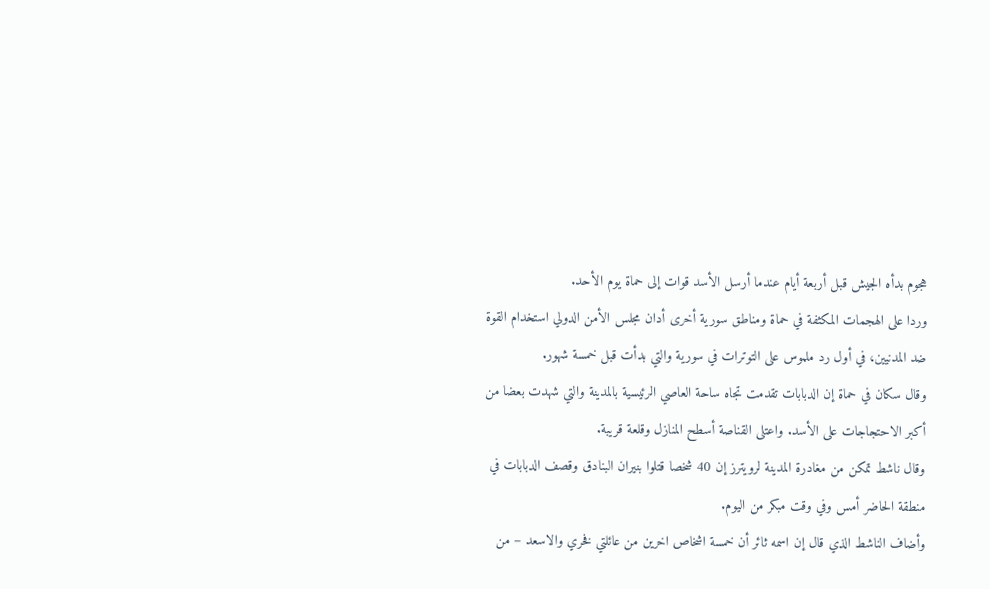هجوم بدأه الجيش قبل أربعة أيام عندما أرسل الأسد قوات إلى حماة يوم الأحد.
وردا على الهجمات المكثفة في حماة ومناطق سورية أخرى أدان مجلس الأمن الدولي استخدام القوة ضد المدنيين، في أول رد ملموس على التوترات في سورية والتي بدأت قبل خمسة شهور.
وقال سكان في حماة إن الدبابات تقدمت تجاه ساحة العاصي الرئيسية بالمدينة والتي شهدت بعضا من أكبر الاحتجاجات على الأسد. واعتلى القناصة أسطح المنازل وقلعة قريبة.
وقال ناشط تمكن من مغادرة المدينة لرويترز إن 40 شخصا قتلوا بنيران البنادق وقصف الدبابات في منطقة الحاضر أمس وفي وقت مبكر من اليوم.
وأضاف الناشط الذي قال إن اسمه ثائر أن خمسة اشخاص اخرين من عائلتي فخري والاسعد – من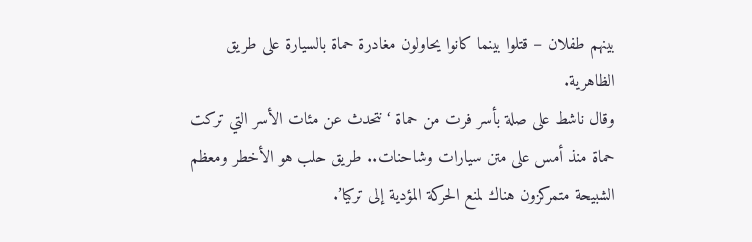بينهم طفلان – قتلوا بينما كانوا يحاولون مغادرة حماة بالسيارة على طريق الظاهرية.
وقال ناشط على صلة بأسر فرت من حماة ‘نتحدث عن مئات الأسر التي تركت حماة منذ أمس على متن سيارات وشاحنات.. طريق حلب هو الأخطر ومعظم الشبيحة متمركزون هناك لمنع الحركة المؤدية إلى تركيا’.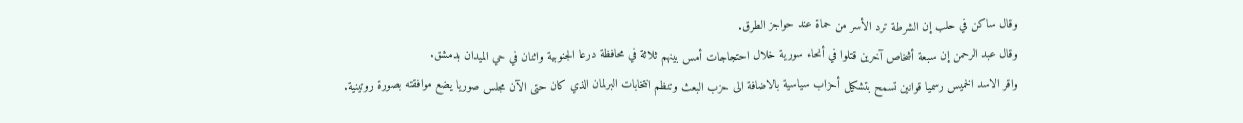وقال ساكن في حلب إن الشرطة ترد الأسر من حماة عند حواجز الطرق.
وقال عبد الرحمن إن سبعة أشخاص آخرين قتلوا في أنحاء سورية خلال احتجاجات أمس بينهم ثلاثة في محافظة درعا الجنوبية واثنان في حي الميدان بدمشق.
واقر الاسد الخميس رسميا قوانين تسمح بتشكيل أحزاب سياسية بالاضافة الى حزب البعث وتنظم انتخابات البرلمان الذي كان حتى الآن مجلس صوريا يضع موافقته بصورة روتينية.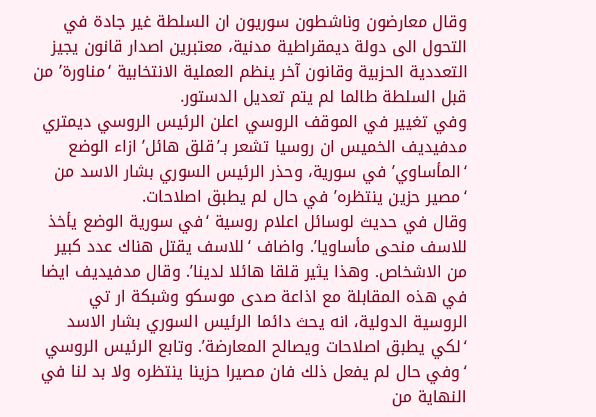وقال معارضون وناشطون سوريون ان السلطة غير جادة في التحول الى دولة ديمقراطية مدنية، معتبرين اصدار قانون يجيز التعددية الحزبية وقانون آخر ينظم العملية الانتخابية ‘مناورة’ من قبل السلطة طالما لم يتم تعديل الدستور.
وفي تغيير في الموقف الروسي اعلن الرئيس الروسي ديمتري مدفيديف الخميس ان روسيا تشعر بـ’قلق هائل’ ازاء الوضع ‘المأساوي’ في سورية، وحذر الرئيس السوري بشار الاسد من ‘مصير حزين ينتظره’ في حال لم يطبق اصلاحات.
وقال في حديث لوسائل اعلام روسية ‘في سورية الوضع يأخذ للاسف منحى مأساويا’. واضاف ‘للاسف يقتل هناك عدد كبير من الاشخاص. وهذا يثير قلقا هائلا لدينا’. وقال مدفيديف ايضا في هذه المقابلة مع اذاعة صدى موسكو وشبكة ار تي الروسية الدولية، انه يحث دائما الرئيس السوري بشار الاسد ‘لكي يطبق اصلاحات ويصالح المعارضة’. وتابع الرئيس الروسي ‘وفي حال لم يفعل ذلك فان مصيرا حزينا ينتظره ولا بد لنا في النهاية من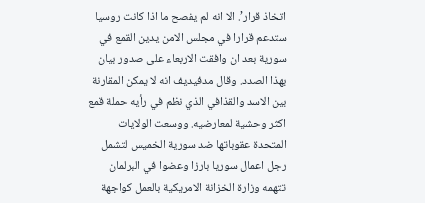اتخاذ قرار’. الا انه لم يفصح ما اذا كانت روسيا ستدعم قرارا في مجلس الامن يدين القمع في سورية بعد ان وافقت الاربعاء على صدور بيان بهذا الصدد. وقال مدفيديف انه لا يمكن المقارنة بين الاسد والقذافي الذي نظم في رأيه حملة قمع اكثر وحشية لمعارضيه. ووسعت الولايات المتحدة عقوباتها ضد سورية الخميس لتشمل رجل اعمال سوريا بارزا وعضوا في البرلمان تتهمه وزارة الخزانة الامريكية بالعمل كواجهة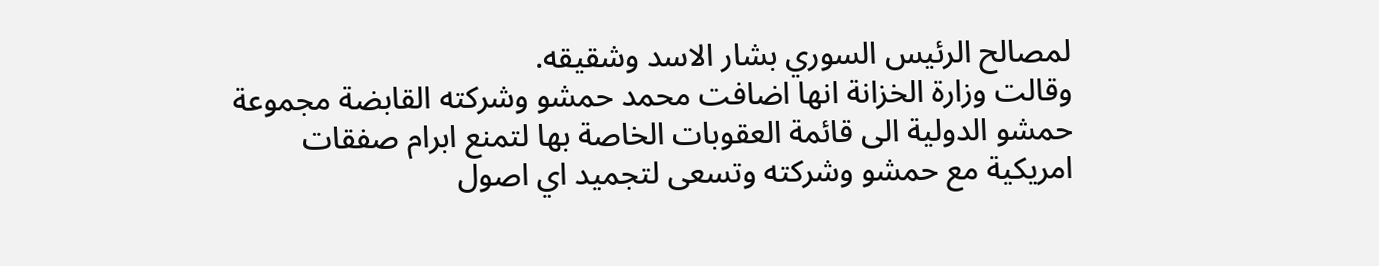لمصالح الرئيس السوري بشار الاسد وشقيقه.
وقالت وزارة الخزانة انها اضافت محمد حمشو وشركته القابضة مجموعة حمشو الدولية الى قائمة العقوبات الخاصة بها لتمنع ابرام صفقات امريكية مع حمشو وشركته وتسعى لتجميد اي اصول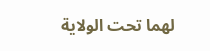لهما تحت الولاية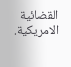القضائية الامريكية.